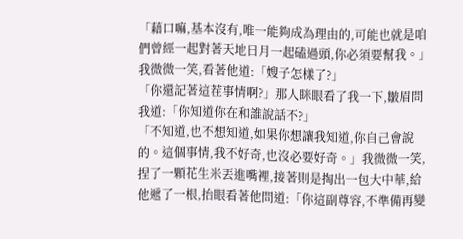「藉口嘛,基本沒有,唯一能夠成為理由的,可能也就是咱們曾經一起對著天地日月一起磕過頭,你必須要幫我。」我微微一笑,看著他道:「嫂子怎樣了?」
「你還記著這茬事情啊?」那人眯眼看了我一下,皺眉問我道:「你知道你在和誰說話不?」
「不知道,也不想知道,如果你想讓我知道,你自己會說的。這個事情,我不好奇,也沒必要好奇。」我微微一笑,捏了一顆花生米丟進嘴裡,接著則是掏出一包大中華,給他遞了一根,抬眼看著他問道:「你這副尊容,不準備再變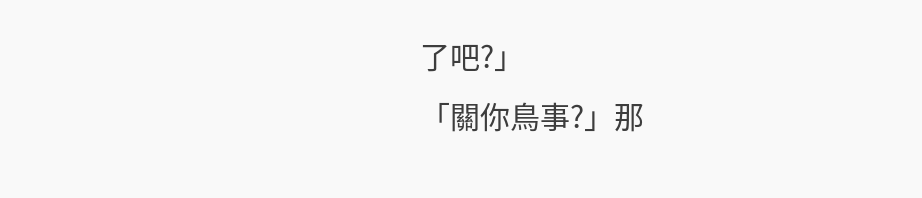了吧?」
「關你鳥事?」那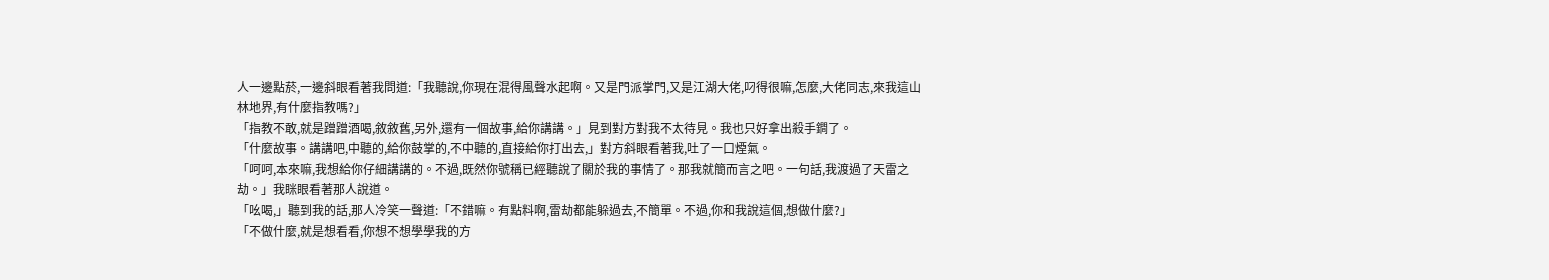人一邊點菸,一邊斜眼看著我問道:「我聽說,你現在混得風聲水起啊。又是門派掌門,又是江湖大佬,叼得很嘛,怎麼,大佬同志,來我這山林地界,有什麼指教嗎?」
「指教不敢,就是蹭蹭酒喝,敘敘舊,另外,還有一個故事,給你講講。」見到對方對我不太待見。我也只好拿出殺手鐧了。
「什麼故事。講講吧,中聽的,給你鼓掌的,不中聽的,直接給你打出去,」對方斜眼看著我,吐了一口煙氣。
「呵呵,本來嘛,我想給你仔細講講的。不過,既然你號稱已經聽說了關於我的事情了。那我就簡而言之吧。一句話,我渡過了天雷之劫。」我眯眼看著那人說道。
「吆喝,」聽到我的話,那人冷笑一聲道:「不錯嘛。有點料啊,雷劫都能躲過去,不簡單。不過,你和我說這個,想做什麼?」
「不做什麼,就是想看看,你想不想學學我的方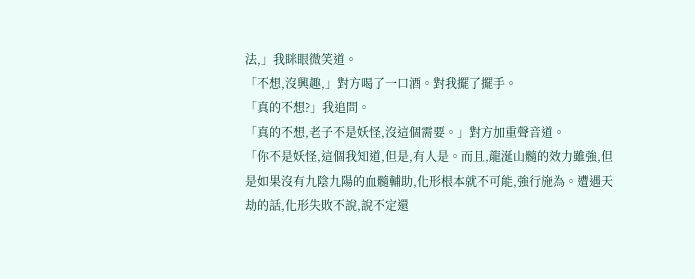法,」我眯眼微笑道。
「不想,沒興趣,」對方喝了一口酒。對我擺了擺手。
「真的不想?」我追問。
「真的不想,老子不是妖怪,沒這個需要。」對方加重聲音道。
「你不是妖怪,這個我知道,但是,有人是。而且,龍涎山髓的效力雖強,但是如果沒有九陰九陽的血髓輔助,化形根本就不可能,強行施為。遭遇天劫的話,化形失敗不說,說不定還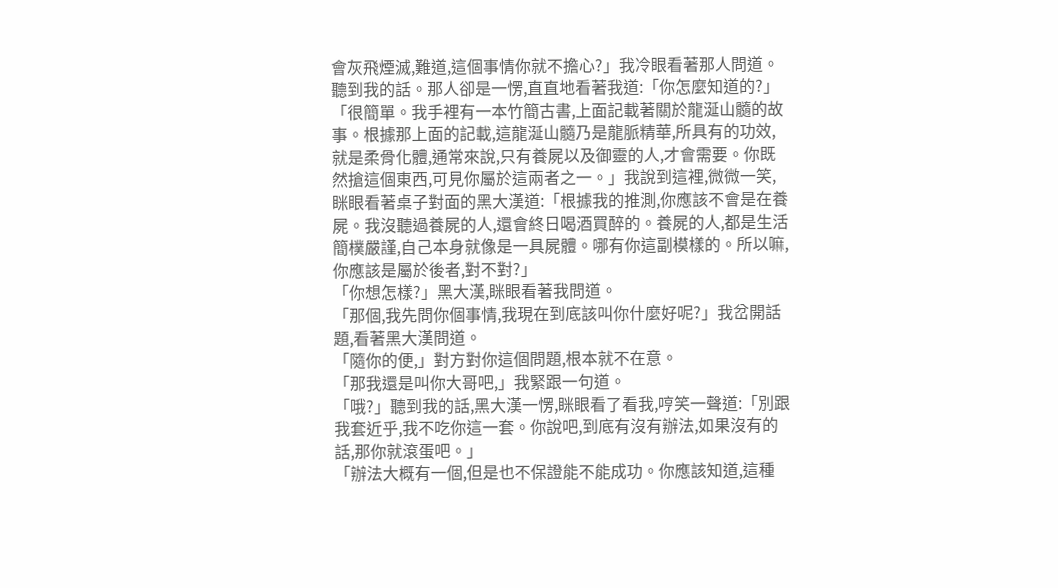會灰飛煙滅,難道,這個事情你就不擔心?」我冷眼看著那人問道。
聽到我的話。那人卻是一愣,直直地看著我道:「你怎麼知道的?」
「很簡單。我手裡有一本竹簡古書,上面記載著關於龍涎山髓的故事。根據那上面的記載,這龍涎山髓乃是龍脈精華,所具有的功效,就是柔骨化體,通常來說,只有養屍以及御靈的人,才會需要。你既然搶這個東西,可見你屬於這兩者之一。」我說到這裡,微微一笑,眯眼看著桌子對面的黑大漢道:「根據我的推測,你應該不會是在養屍。我沒聽過養屍的人,還會終日喝酒買醉的。養屍的人,都是生活簡樸嚴謹,自己本身就像是一具屍體。哪有你這副模樣的。所以嘛,你應該是屬於後者,對不對?」
「你想怎樣?」黑大漢,眯眼看著我問道。
「那個,我先問你個事情,我現在到底該叫你什麼好呢?」我岔開話題,看著黑大漢問道。
「隨你的便,」對方對你這個問題,根本就不在意。
「那我還是叫你大哥吧,」我緊跟一句道。
「哦?」聽到我的話,黑大漢一愣,眯眼看了看我,哼笑一聲道:「別跟我套近乎,我不吃你這一套。你說吧,到底有沒有辦法,如果沒有的話,那你就滾蛋吧。」
「辦法大概有一個,但是也不保證能不能成功。你應該知道,這種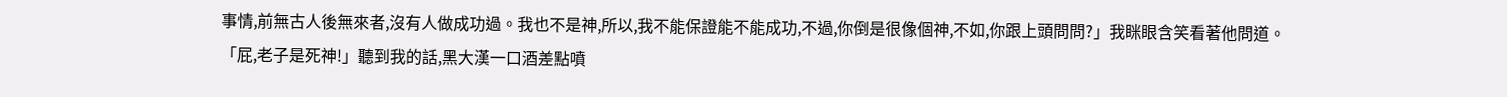事情,前無古人後無來者,沒有人做成功過。我也不是神,所以,我不能保證能不能成功,不過,你倒是很像個神,不如,你跟上頭問問?」我眯眼含笑看著他問道。
「屁,老子是死神!」聽到我的話,黑大漢一口酒差點噴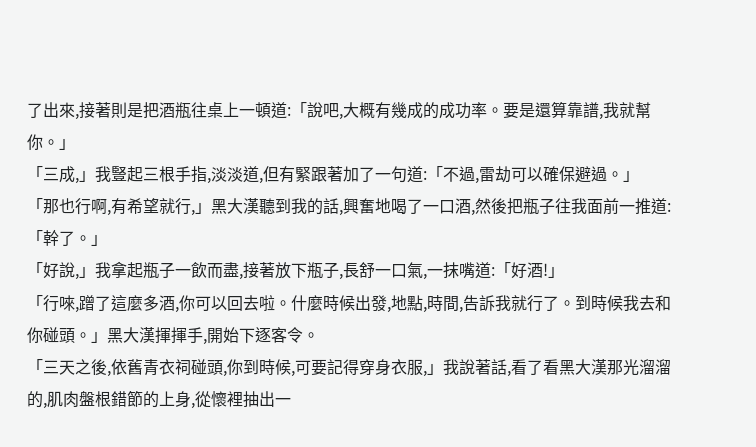了出來,接著則是把酒瓶往桌上一頓道:「說吧,大概有幾成的成功率。要是還算靠譜,我就幫你。」
「三成,」我豎起三根手指,淡淡道,但有緊跟著加了一句道:「不過,雷劫可以確保避過。」
「那也行啊,有希望就行,」黑大漢聽到我的話,興奮地喝了一口酒,然後把瓶子往我面前一推道:「幹了。」
「好說,」我拿起瓶子一飲而盡,接著放下瓶子,長舒一口氣,一抹嘴道:「好酒!」
「行唻,蹭了這麼多酒,你可以回去啦。什麼時候出發,地點,時間,告訴我就行了。到時候我去和你碰頭。」黑大漢揮揮手,開始下逐客令。
「三天之後,依舊青衣祠碰頭,你到時候,可要記得穿身衣服,」我說著話,看了看黑大漢那光溜溜的,肌肉盤根錯節的上身,從懷裡抽出一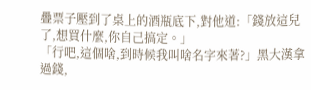疊票子壓到了桌上的酒瓶底下,對他道:「錢放這兒了,想買什麼,你自己搞定。」
「行吧,這個啥,到時候我叫啥名字來著?」黑大漢拿過錢,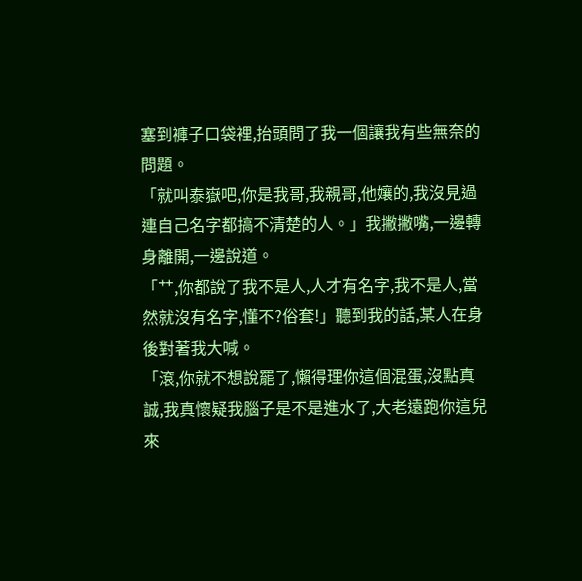塞到褲子口袋裡,抬頭問了我一個讓我有些無奈的問題。
「就叫泰嶽吧,你是我哥,我親哥,他孃的,我沒見過連自己名字都搞不清楚的人。」我撇撇嘴,一邊轉身離開,一邊說道。
「艹,你都說了我不是人,人才有名字,我不是人,當然就沒有名字,懂不?俗套!」聽到我的話,某人在身後對著我大喊。
「滾,你就不想說罷了,懶得理你這個混蛋,沒點真誠,我真懷疑我腦子是不是進水了,大老遠跑你這兒來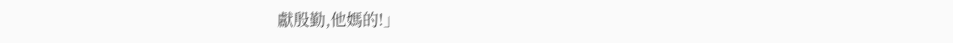獻殷勤,他媽的!」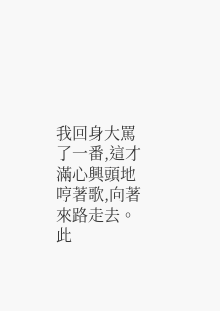我回身大罵了一番,這才滿心興頭地哼著歌,向著來路走去。
此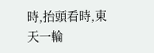時,抬頭看時,東天一輪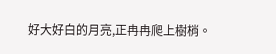好大好白的月亮,正冉冉爬上樹梢。